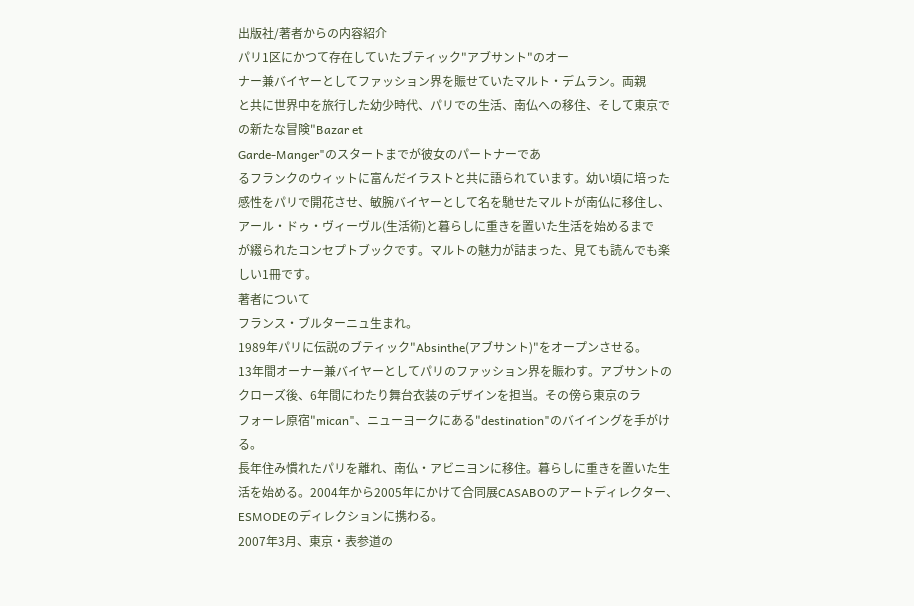出版社/著者からの内容紹介
パリ1区にかつて存在していたブティック"アブサント"のオー
ナー兼バイヤーとしてファッション界を賑せていたマルト・デムラン。両親
と共に世界中を旅行した幼少時代、パリでの生活、南仏への移住、そして東京で
の新たな冒険"Bazar et
Garde-Manger"のスタートまでが彼女のパートナーであ
るフランクのウィットに富んだイラストと共に語られています。幼い頃に培った
感性をパリで開花させ、敏腕バイヤーとして名を馳せたマルトが南仏に移住し、
アール・ドゥ・ヴィーヴル(生活術)と暮らしに重きを置いた生活を始めるまで
が綴られたコンセプトブックです。マルトの魅力が詰まった、見ても読んでも楽
しい1冊です。
著者について
フランス・ブルターニュ生まれ。
1989年パリに伝説のブティック"Absinthe(アブサント)"をオープンさせる。
13年間オーナー兼バイヤーとしてパリのファッション界を賑わす。アブサントの
クローズ後、6年間にわたり舞台衣装のデザインを担当。その傍ら東京のラ
フォーレ原宿"mican"、ニューヨークにある"destination"のバイイングを手がけ
る。
長年住み慣れたパリを離れ、南仏・アビニヨンに移住。暮らしに重きを置いた生
活を始める。2004年から2005年にかけて合同展CASABOのアートディレクター、
ESMODEのディレクションに携わる。
2007年3月、東京・表参道の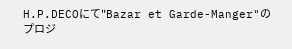H.P.DECOにて"Bazar et Garde-Manger"のプロジ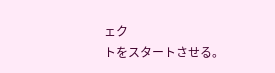ェク
トをスタートさせる。